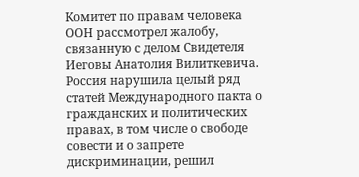Комитет по правам человека ООН рассмотрел жалобу, связанную с делом Свидетеля Иеговы Анатолия Вилиткевича. Россия нарушила целый ряд статей Международного пакта о гражданских и политических правах, в том числе о свободе совести и о запрете дискриминации, решил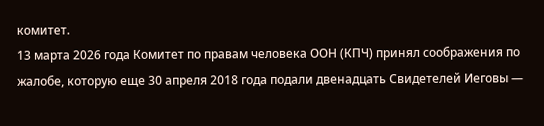комитет.
13 марта 2026 года Комитет по правам человека ООН (КПЧ) принял соображения по жалобе, которую еще 30 апреля 2018 года подали двенадцать Свидетелей Иеговы —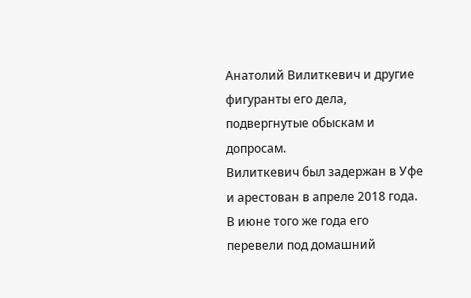Анатолий Вилиткевич и другие фигуранты его дела, подвергнутые обыскам и допросам.
Вилиткевич был задержан в Уфе и арестован в апреле 2018 года. В июне того же года его перевели под домашний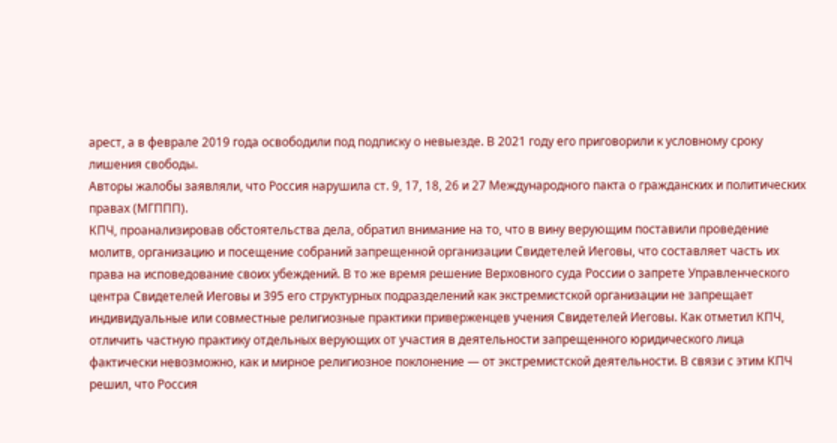арест, а в феврале 2019 года освободили под подписку о невыезде. В 2021 году его приговорили к условному сроку лишения свободы.
Авторы жалобы заявляли, что Россия нарушила ст. 9, 17, 18, 26 и 27 Международного пакта о гражданских и политических правах (МГППП).
КПЧ, проанализировав обстоятельства дела, обратил внимание на то, что в вину верующим поставили проведение молитв, организацию и посещение собраний запрещенной организации Свидетелей Иеговы, что составляет часть их права на исповедование своих убеждений. В то же время решение Верховного суда России о запрете Управленческого центра Свидетелей Иеговы и 395 его структурных подразделений как экстремистской организации не запрещает индивидуальные или совместные религиозные практики приверженцев учения Свидетелей Иеговы. Как отметил КПЧ, отличить частную практику отдельных верующих от участия в деятельности запрещенного юридического лица фактически невозможно, как и мирное религиозное поклонение — от экстремистской деятельности. В связи с этим КПЧ решил, что Россия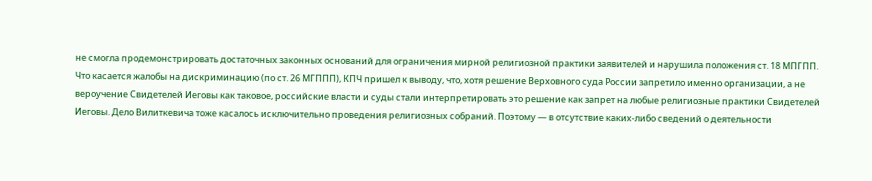не смогла продемонстрировать достаточных законных оснований для ограничения мирной религиозной практики заявителей и нарушила положения ст. 18 МПГПП.
Что касается жалобы на дискриминацию (по ст. 26 МГППП), КПЧ пришел к выводу, что, хотя решение Верховного суда России запретило именно организации, а не вероучение Свидетелей Иеговы как таковое, российские власти и суды стали интерпретировать это решение как запрет на любые религиозные практики Свидетелей Иеговы. Дело Вилиткевича тоже касалось исключительно проведения религиозных собраний. Поэтому — в отсутствие каких-либо сведений о деятельности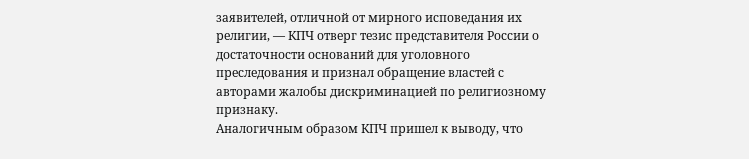заявителей, отличной от мирного исповедания их религии, — КПЧ отверг тезис представителя России о достаточности оснований для уголовного преследования и признал обращение властей с авторами жалобы дискриминацией по религиозному признаку.
Аналогичным образом КПЧ пришел к выводу, что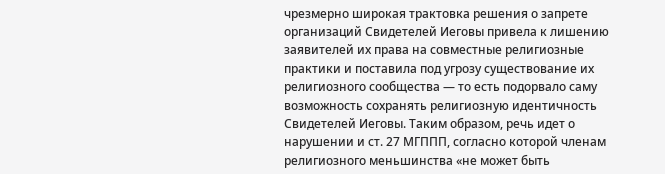чрезмерно широкая трактовка решения о запрете организаций Свидетелей Иеговы привела к лишению заявителей их права на совместные религиозные практики и поставила под угрозу существование их религиозного сообщества — то есть подорвало саму возможность сохранять религиозную идентичность Свидетелей Иеговы. Таким образом, речь идет о нарушении и ст. 27 МГППП, согласно которой членам религиозного меньшинства «не может быть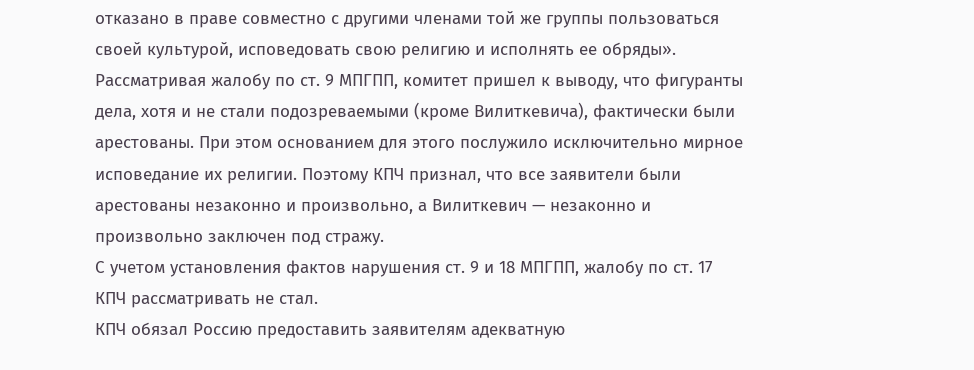отказано в праве совместно с другими членами той же группы пользоваться своей культурой, исповедовать свою религию и исполнять ее обряды».
Рассматривая жалобу по ст. 9 МПГПП, комитет пришел к выводу, что фигуранты дела, хотя и не стали подозреваемыми (кроме Вилиткевича), фактически были арестованы. При этом основанием для этого послужило исключительно мирное исповедание их религии. Поэтому КПЧ признал, что все заявители были арестованы незаконно и произвольно, а Вилиткевич — незаконно и произвольно заключен под стражу.
С учетом установления фактов нарушения ст. 9 и 18 МПГПП, жалобу по ст. 17 КПЧ рассматривать не стал.
КПЧ обязал Россию предоставить заявителям адекватную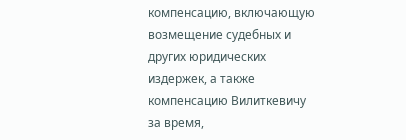компенсацию, включающую возмещение судебных и других юридических издержек, а также компенсацию Вилиткевичу за время,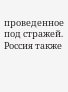проведенное под стражей. Россия также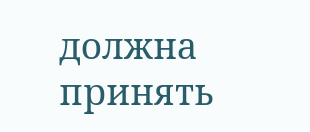должна принять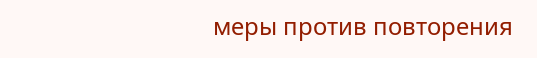меры против повторения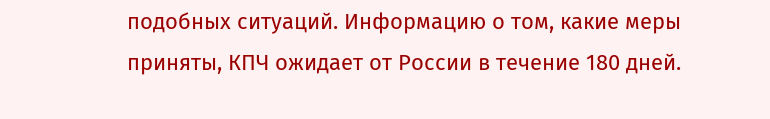подобных ситуаций. Информацию о том, какие меры приняты, КПЧ ожидает от России в течение 180 дней.